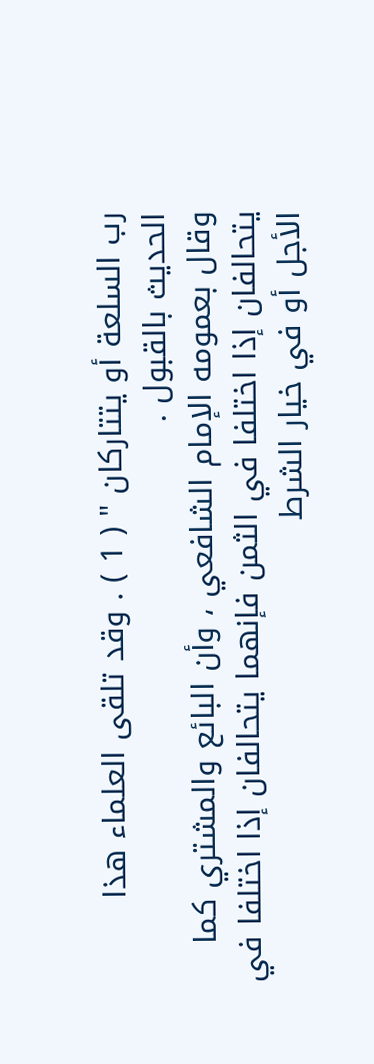رب السلعة أو يتتاركان " ( 1 ) . وقد تلقى العلماء هذا
الحديث بالقبول .
وقال بعمومه الإمام الشافعي ، وأن البائع والمشتري كما
يتحالفان إذا اختلفا في الثمن فإنهما يتحالفان إذا اختلفا في
الأجل أو في خيار الشرط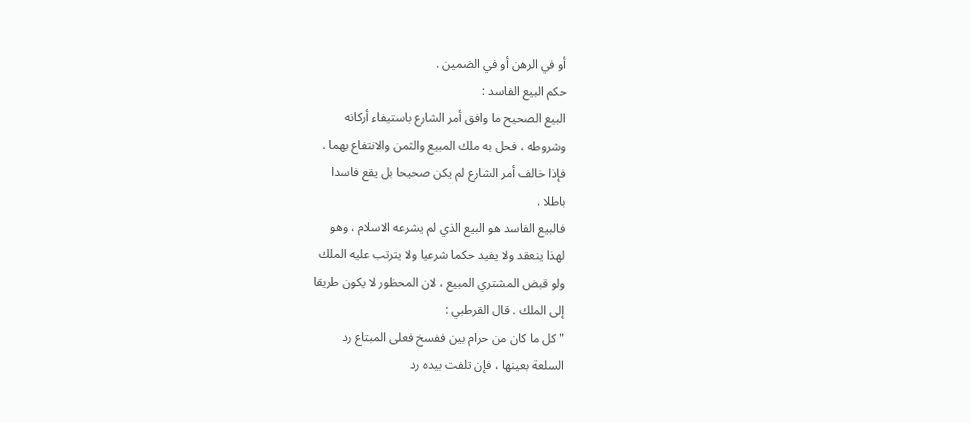أو في الرهن أو في الضمين .
حكم البيع الفاسد :
البيع الصحيح ما وافق أمر الشارع باستيفاء أركانه
وشروطه ، فحل به ملك المبيع والثمن والانتفاع بهما .
فإذا خالف أمر الشارع لم يكن صحيحا بل يقع فاسدا
باطلا .
فالبيع الفاسد هو البيع الذي لم يشرعه الاسلام ، وهو
لهذا ينعقد ولا يفيد حكما شرعيا ولا يترتب عليه الملك
ولو قبض المشتري المبيع ، لان المحظور لا يكون طريقا
إلى الملك . قال القرطبي :
" كل ما كان من حرام بين ففسخ فعلى المبتاع رد
السلعة بعينها ، فإن تلفت بيده رد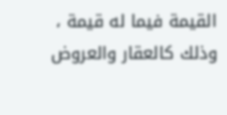القيمة فيما له قيمة ،
وذلك كالعقار والعروض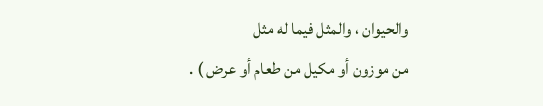والحيوان ، والمثل فيما له مثل
من موزون أو مكيل من طعام أو عرض ) .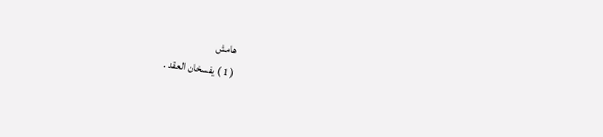هامش
( 1 ) يفسخان العقد .